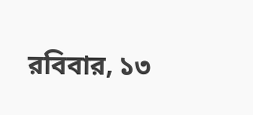রবিবার, ১৩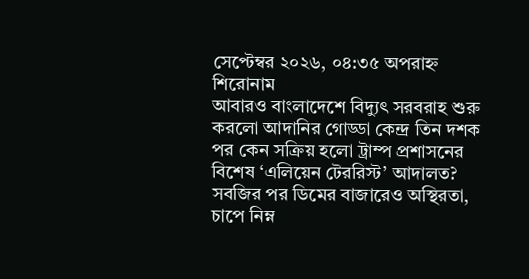সেপ্টেম্বর ২০২৬, ০৪:৩৫ অপরাহ্ন
শিরোনাম
আবারও বাংলাদেশে বিদ্যুৎ সরবরাহ শুরু করলো আদানির গোড্ডা কেন্দ্র তিন দশক পর কেন সক্রিয় হলো ট্রাম্প প্রশাসনের বিশেষ ‘এলিয়েন টেররিস্ট’ আদালত? সবজির পর ডিমের বাজারেও অস্থিরতা, চাপে নিম্ন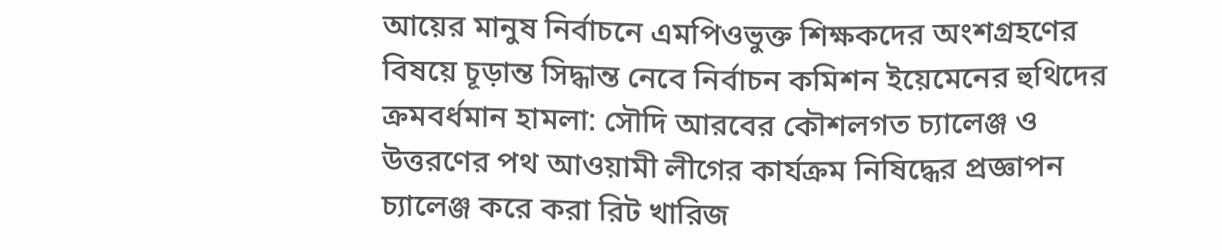আয়ের মানুষ নির্বাচনে এমপিওভুক্ত শিক্ষকদের অংশগ্রহণের বিষয়ে চূড়ান্ত সিদ্ধান্ত নেবে নির্বাচন কমিশন ইয়েমেনের হুথিদের ক্রমবর্ধমান হামলা: সৌদি আরবের কৌশলগত চ্যালেঞ্জ ও উত্তরণের পথ আওয়ামী লীগের কার্যক্রম নিষিদ্ধের প্রজ্ঞাপন চ্যালেঞ্জ করে করা রিট খারিজ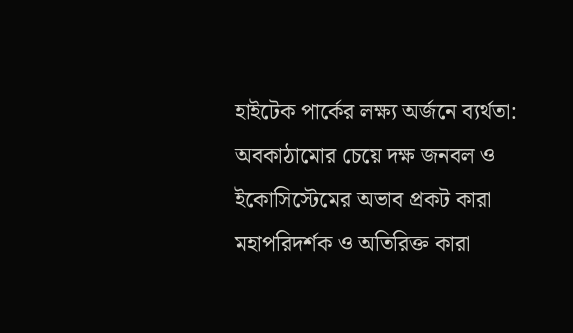হাইটেক পার্কের লক্ষ্য অর্জনে ব্যর্থতা: অবকাঠামোর চেয়ে দক্ষ জনবল ও ইকোসিস্টেমের অভাব প্রকট কারা মহাপরিদর্শক ও অতিরিক্ত কারা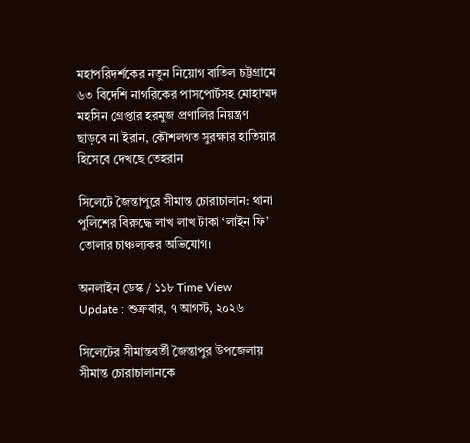মহাপরিদর্শকের নতুন নিয়োগ বাতিল চট্টগ্রামে ৬৩ বিদেশি নাগরিকের পাসপোর্টসহ মোহাম্মদ মহসিন গ্রেপ্তার হরমুজ প্রণালির নিয়ন্ত্রণ ছাড়বে না ইরান, কৌশলগত সুরক্ষার হাতিয়ার হিসেবে দেখছে তেহরান

সিলেটে জৈন্তাপুরে সীমান্ত চোরাচালান: থানা পুলিশের বিরুদ্ধে লাখ লাখ টাকা ‘লাইন ফি’ তোলার চাঞ্চল্যকর অভিযোগ।

অনলাইন ডেস্ক / ১১৮ Time View
Update : শুক্রবার, ৭ আগস্ট, ২০২৬

সিলেটের সীমান্তবর্তী জৈন্তাপুর উপজেলায় সীমান্ত চোরাচালানকে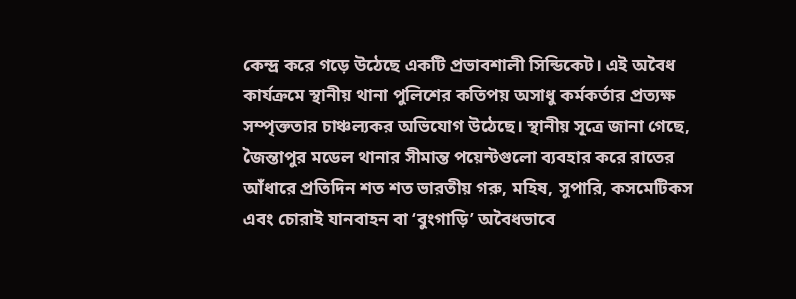কেন্দ্র করে গড়ে উঠেছে একটি প্রভাবশালী সিন্ডিকেট। এই অবৈধ কার্যক্রমে স্থানীয় থানা পুলিশের কতিপয় অসাধু কর্মকর্তার প্রত্যক্ষ সম্পৃক্ততার চাঞ্চল্যকর অভিযোগ উঠেছে। স্থানীয় সূত্রে জানা গেছে, জৈন্তাপুর মডেল থানার সীমান্ত পয়েন্টগুলো ব্যবহার করে রাতের আঁধারে প্রতিদিন শত শত ভারতীয় গরু, মহিষ, সুপারি, কসমেটিকস এবং চোরাই যানবাহন বা ‘বুংগাড়ি’ অবৈধভাবে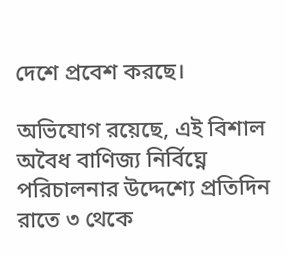দেশে প্রবেশ করছে।

অভিযোগ রয়েছে, এই বিশাল অবৈধ বাণিজ্য নির্বিঘ্নে পরিচালনার উদ্দেশ্যে প্রতিদিন রাতে ৩ থেকে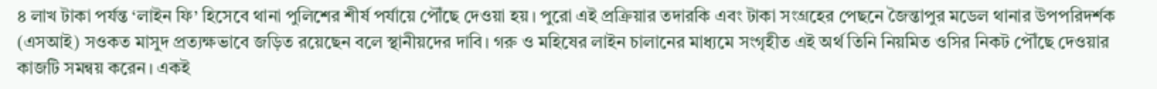৪ লাখ টাকা পর্যন্ত ‘লাইন ফি’ হিসেবে থানা পুলিশের শীর্ষ পর্যায়ে পৌঁছে দেওয়া হয়। পুরো এই প্রক্রিয়ার তদারকি এবং টাকা সংগ্রহের পেছনে জৈন্তাপুর মডেল থানার উপপরিদর্শক (এসআই) সওকত মাসুদ প্রত্যক্ষভাবে জড়িত রয়েছেন বলে স্থানীয়দের দাবি। গরু ও মহিষের লাইন চালানের মাধ্যমে সংগৃহীত এই অর্থ তিনি নিয়মিত ওসির নিকট পৌঁছে দেওয়ার কাজটি সমন্বয় করেন। একই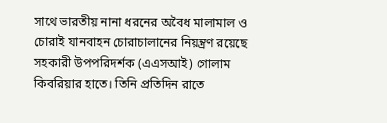সাথে ভারতীয় নানা ধরনের অবৈধ মালামাল ও চোরাই যানবাহন চোরাচালানের নিয়ন্ত্রণ রয়েছে সহকারী উপপরিদর্শক (এএসআই) গোলাম কিবরিয়ার হাতে। তিনি প্রতিদিন রাতে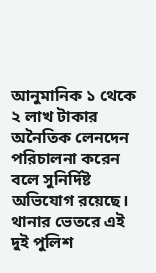আনুমানিক ১ থেকে ২ লাখ টাকার অনৈতিক লেনদেন পরিচালনা করেন বলে সুনির্দিষ্ট অভিযোগ রয়েছে। থানার ভেতরে এই দুই পুলিশ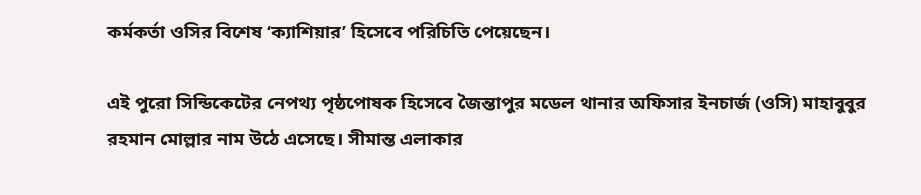কর্মকর্তা ওসির বিশেষ ‘ক্যাশিয়ার’ হিসেবে পরিচিতি পেয়েছেন।

এই পুরো সিন্ডিকেটের নেপথ্য পৃষ্ঠপোষক হিসেবে জৈন্তাপুর মডেল থানার অফিসার ইনচার্জ (ওসি) মাহাবুবুর রহমান মোল্লার নাম উঠে এসেছে। সীমান্ত এলাকার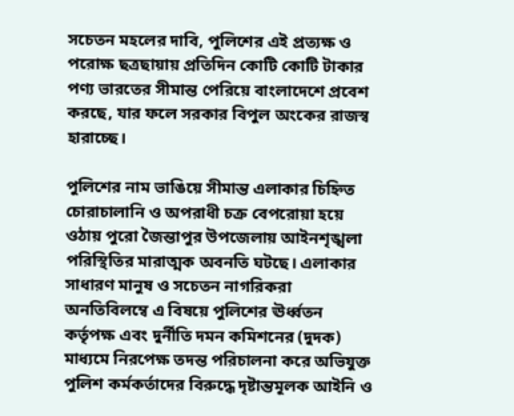সচেতন মহলের দাবি, পুলিশের এই প্রত্যক্ষ ও পরোক্ষ ছত্রছায়ায় প্রতিদিন কোটি কোটি টাকার পণ্য ভারতের সীমান্ত পেরিয়ে বাংলাদেশে প্রবেশ করছে, যার ফলে সরকার বিপুল অংকের রাজস্ব হারাচ্ছে।

পুলিশের নাম ভাঙিয়ে সীমান্ত এলাকার চিহ্নিত চোরাচালানি ও অপরাধী চক্র বেপরোয়া হয়ে ওঠায় পুরো জৈন্তাপুর উপজেলায় আইনশৃঙ্খলা পরিস্থিতির মারাত্মক অবনতি ঘটছে। এলাকার সাধারণ মানুষ ও সচেতন নাগরিকরা অনতিবিলম্বে এ বিষয়ে পুলিশের ঊর্ধ্বতন কর্তৃপক্ষ এবং দুর্নীতি দমন কমিশনের (দুদক) মাধ্যমে নিরপেক্ষ তদন্ত পরিচালনা করে অভিযুক্ত পুলিশ কর্মকর্তাদের বিরুদ্ধে দৃষ্টান্তমূলক আইনি ও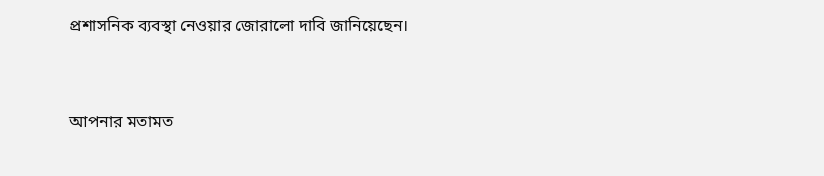প্রশাসনিক ব্যবস্থা নেওয়ার জোরালো দাবি জানিয়েছেন।


আপনার মতামত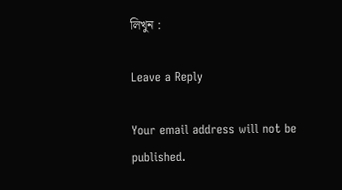লিখুন :

Leave a Reply

Your email address will not be published.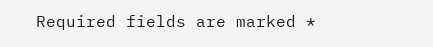Required fields are marked *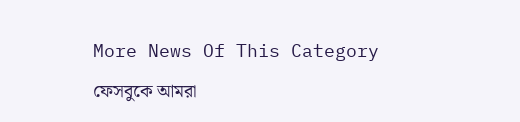More News Of This Category

ফেসবুকে আমরা